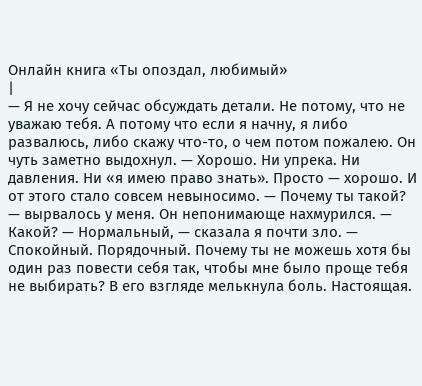Онлайн книга «Ты опоздал, любимый»
|
— Я не хочу сейчас обсуждать детали. Не потому, что не уважаю тебя. А потому что если я начну, я либо развалюсь, либо скажу что-то, о чем потом пожалею. Он чуть заметно выдохнул. — Хорошо. Ни упрека. Ни давления. Ни «я имею право знать». Просто — хорошо. И от этого стало совсем невыносимо. — Почему ты такой? — вырвалось у меня. Он непонимающе нахмурился. — Какой? — Нормальный, — сказала я почти зло. — Спокойный. Порядочный. Почему ты не можешь хотя бы один раз повести себя так, чтобы мне было проще тебя не выбирать? В его взгляде мелькнула боль. Настоящая.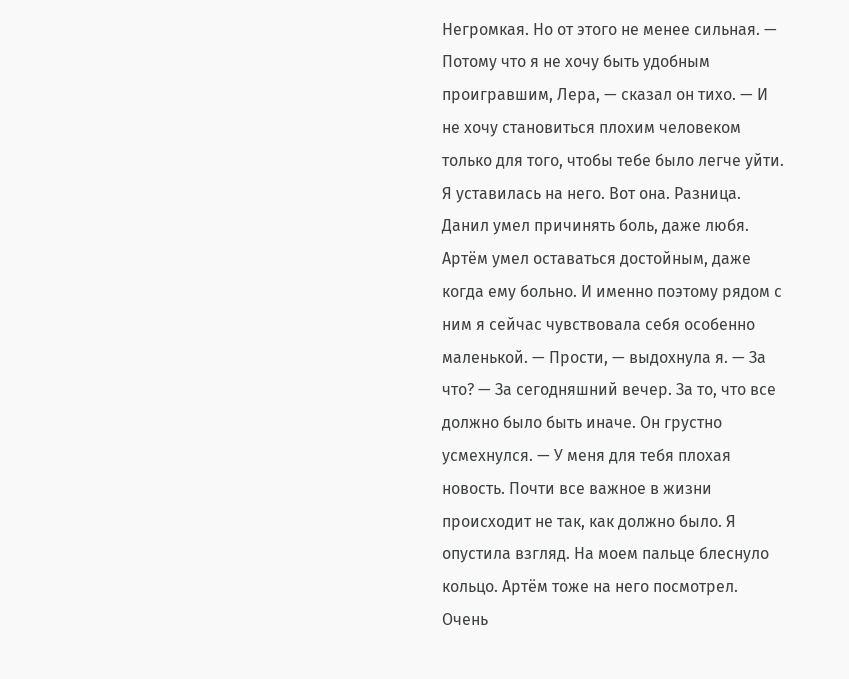Негромкая. Но от этого не менее сильная. — Потому что я не хочу быть удобным проигравшим, Лера, — сказал он тихо. — И не хочу становиться плохим человеком только для того, чтобы тебе было легче уйти. Я уставилась на него. Вот она. Разница. Данил умел причинять боль, даже любя. Артём умел оставаться достойным, даже когда ему больно. И именно поэтому рядом с ним я сейчас чувствовала себя особенно маленькой. — Прости, — выдохнула я. — За что? — За сегодняшний вечер. За то, что все должно было быть иначе. Он грустно усмехнулся. — У меня для тебя плохая новость. Почти все важное в жизни происходит не так, как должно было. Я опустила взгляд. На моем пальце блеснуло кольцо. Артём тоже на него посмотрел. Очень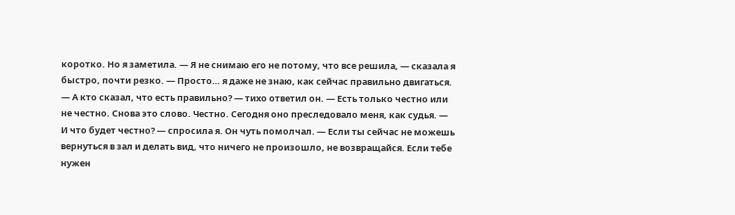коротко. Но я заметила. — Я не снимаю его не потому, что все решила, — сказала я быстро, почти резко. — Просто… я даже не знаю, как сейчас правильно двигаться. — А кто сказал, что есть правильно? — тихо ответил он. — Есть только честно или не честно. Снова это слово. Честно. Сегодня оно преследовало меня, как судья. — И что будет честно? — спросила я. Он чуть помолчал. — Если ты сейчас не можешь вернуться в зал и делать вид, что ничего не произошло, не возвращайся. Если тебе нужен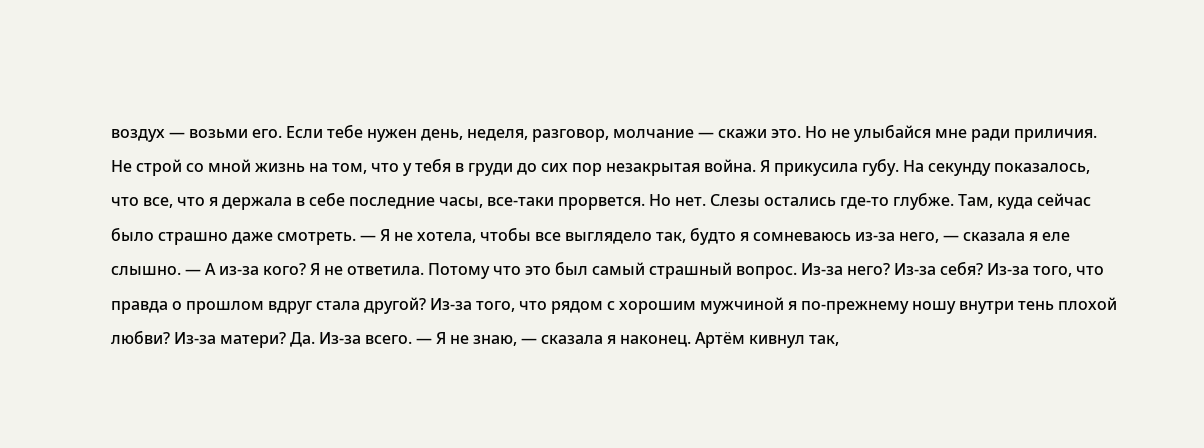воздух — возьми его. Если тебе нужен день, неделя, разговор, молчание — скажи это. Но не улыбайся мне ради приличия. Не строй со мной жизнь на том, что у тебя в груди до сих пор незакрытая война. Я прикусила губу. На секунду показалось, что все, что я держала в себе последние часы, все-таки прорвется. Но нет. Слезы остались где-то глубже. Там, куда сейчас было страшно даже смотреть. — Я не хотела, чтобы все выглядело так, будто я сомневаюсь из-за него, — сказала я еле слышно. — А из-за кого? Я не ответила. Потому что это был самый страшный вопрос. Из-за него? Из-за себя? Из-за того, что правда о прошлом вдруг стала другой? Из-за того, что рядом с хорошим мужчиной я по-прежнему ношу внутри тень плохой любви? Из-за матери? Да. Из-за всего. — Я не знаю, — сказала я наконец. Артём кивнул так,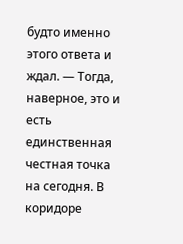будто именно этого ответа и ждал. — Тогда, наверное, это и есть единственная честная точка на сегодня. В коридоре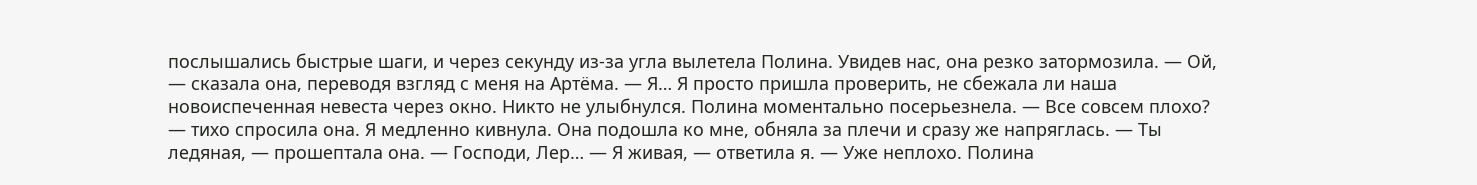послышались быстрые шаги, и через секунду из-за угла вылетела Полина. Увидев нас, она резко затормозила. — Ой, — сказала она, переводя взгляд с меня на Артёма. — Я… Я просто пришла проверить, не сбежала ли наша новоиспеченная невеста через окно. Никто не улыбнулся. Полина моментально посерьезнела. — Все совсем плохо? — тихо спросила она. Я медленно кивнула. Она подошла ко мне, обняла за плечи и сразу же напряглась. — Ты ледяная, — прошептала она. — Господи, Лер… — Я живая, — ответила я. — Уже неплохо. Полина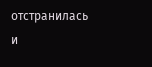отстранилась и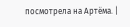посмотрела на Артёма. |